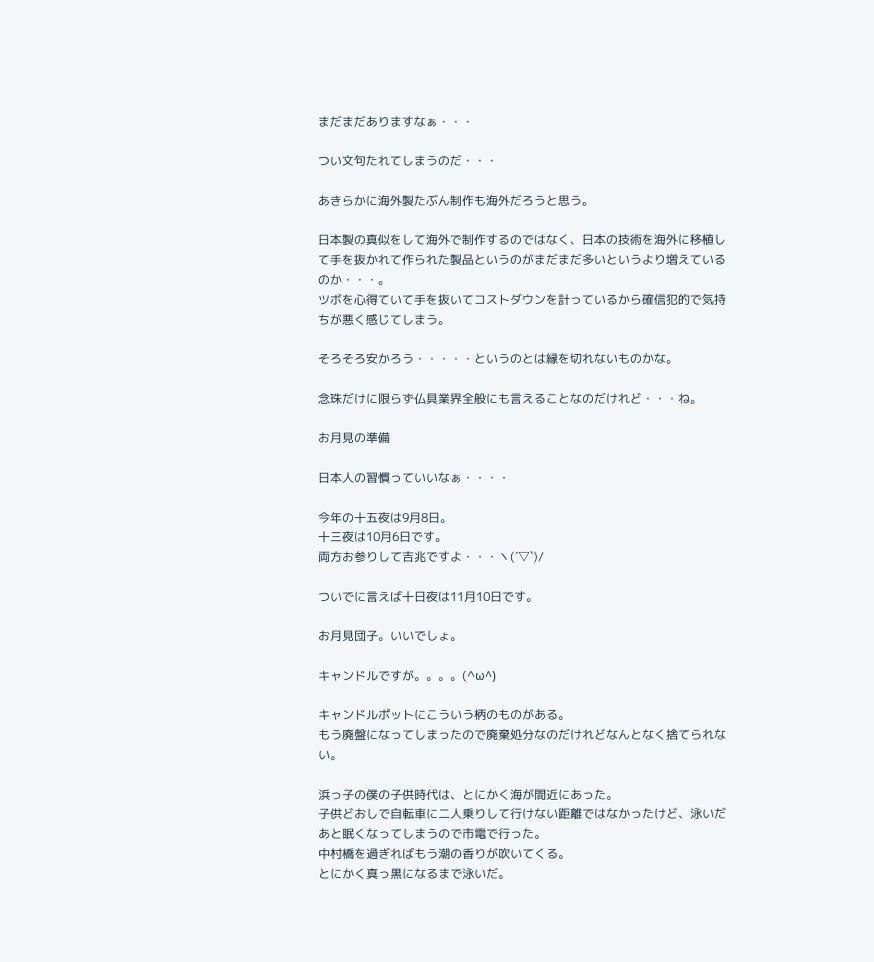まだまだありますなぁ・・・

つい文句たれてしまうのだ・・・

あきらかに海外製たぶん制作も海外だろうと思う。

日本製の真似をして海外で制作するのではなく、日本の技術を海外に移植して手を抜かれて作られた製品というのがまだまだ多いというより増えているのか・・・。
ツボを心得ていて手を抜いてコストダウンを計っているから確信犯的で気持ちが悪く感じてしまう。

そろそろ安かろう・・・・・というのとは縁を切れないものかな。

念珠だけに限らず仏具業界全般にも言えることなのだけれど・・・ね。

お月見の準備

日本人の習慣っていいなぁ・・・・

今年の十五夜は9月8日。
十三夜は10月6日です。
両方お参りして吉兆ですよ・・・ヽ(´▽`)/

ついでに言えば十日夜は11月10日です。

お月見団子。いいでしょ。

キャンドルですが。。。。(^ω^)

キャンドルポットにこういう柄のものがある。
もう廃盤になってしまったので廃棄処分なのだけれどなんとなく捨てられない。

浜っ子の僕の子供時代は、とにかく海が間近にあった。
子供どおしで自転車に二人乗りして行けない距離ではなかったけど、泳いだあと眠くなってしまうので市電で行った。
中村橋を過ぎればもう潮の香りが吹いてくる。
とにかく真っ黒になるまで泳いだ。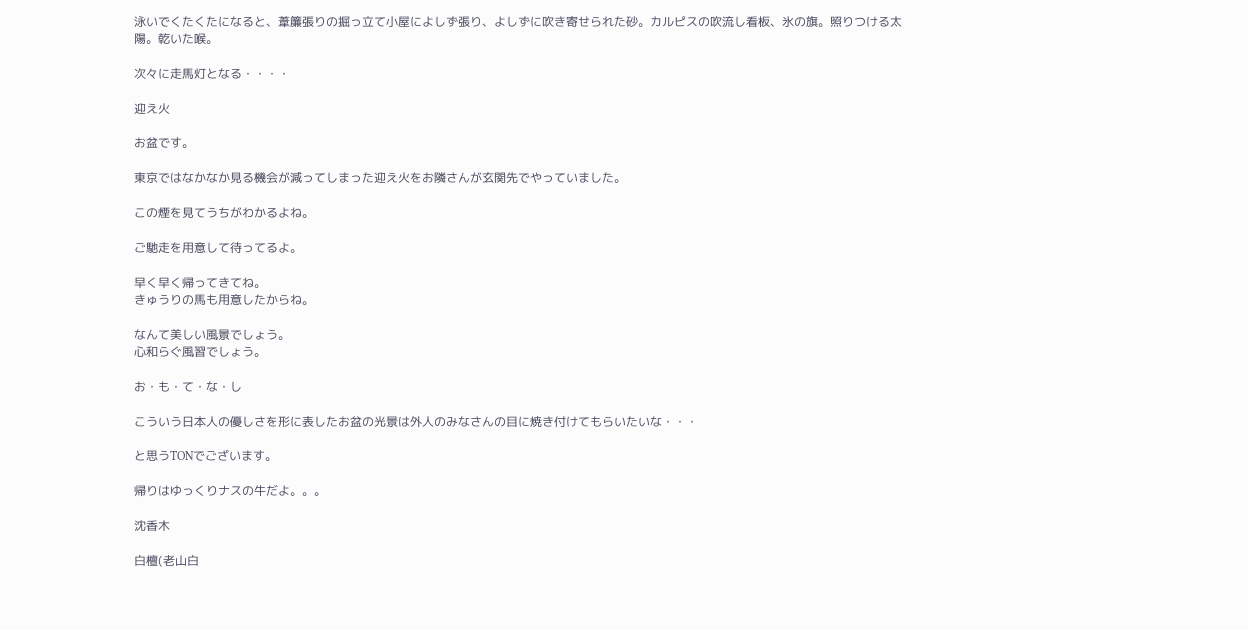泳いでくたくたになると、葦簾張りの掘っ立て小屋によしず張り、よしずに吹き寄せられた砂。カルピスの吹流し看板、氷の旗。照りつける太陽。乾いた喉。

次々に走馬灯となる・・・・

迎え火

お盆です。

東京ではなかなか見る機会が減ってしまった迎え火をお隣さんが玄関先でやっていました。

この煙を見てうちがわかるよね。

ご馳走を用意して待ってるよ。

早く早く帰ってきてね。
きゅうりの馬も用意したからね。

なんて美しい風景でしょう。
心和らぐ風習でしょう。

お・も・て・な・し

こういう日本人の優しさを形に表したお盆の光景は外人のみなさんの目に焼き付けてもらいたいな・・・

と思うTONでございます。

帰りはゆっくりナスの牛だよ。。。

沈香木

白檀(老山白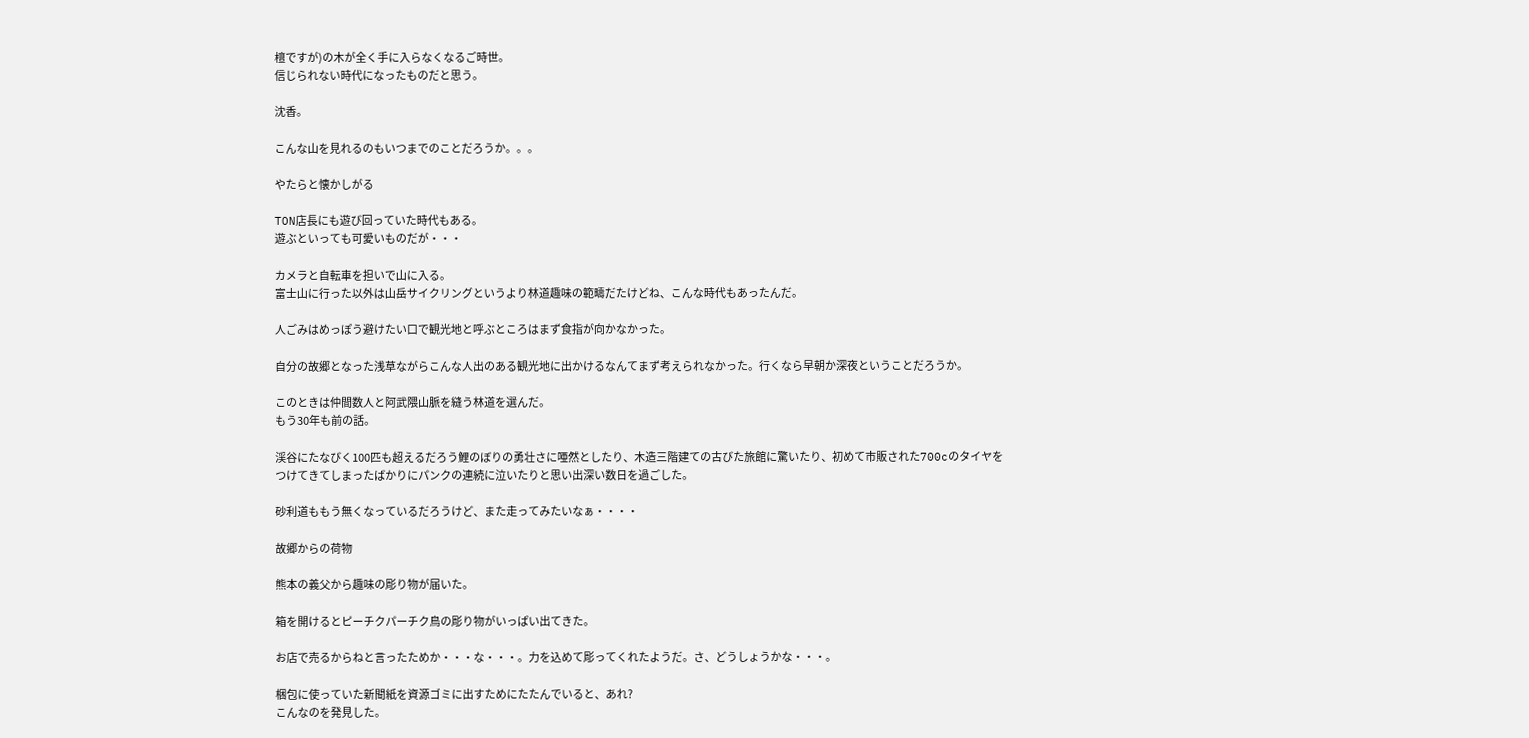檀ですが)の木が全く手に入らなくなるご時世。
信じられない時代になったものだと思う。

沈香。

こんな山を見れるのもいつまでのことだろうか。。。

やたらと懐かしがる

TON店長にも遊び回っていた時代もある。
遊ぶといっても可愛いものだが・・・

カメラと自転車を担いで山に入る。
富士山に行った以外は山岳サイクリングというより林道趣味の範疇だたけどね、こんな時代もあったんだ。

人ごみはめっぽう避けたい口で観光地と呼ぶところはまず食指が向かなかった。

自分の故郷となった浅草ながらこんな人出のある観光地に出かけるなんてまず考えられなかった。行くなら早朝か深夜ということだろうか。

このときは仲間数人と阿武隈山脈を縫う林道を選んだ。
もう30年も前の話。

渓谷にたなびく100匹も超えるだろう鯉のぼりの勇壮さに唖然としたり、木造三階建ての古びた旅館に驚いたり、初めて市販された700cのタイヤをつけてきてしまったばかりにパンクの連続に泣いたりと思い出深い数日を過ごした。

砂利道ももう無くなっているだろうけど、また走ってみたいなぁ・・・・

故郷からの荷物

熊本の義父から趣味の彫り物が届いた。

箱を開けるとピーチクパーチク鳥の彫り物がいっぱい出てきた。

お店で売るからねと言ったためか・・・な・・・。力を込めて彫ってくれたようだ。さ、どうしょうかな・・・。

梱包に使っていた新聞紙を資源ゴミに出すためにたたんでいると、あれ?
こんなのを発見した。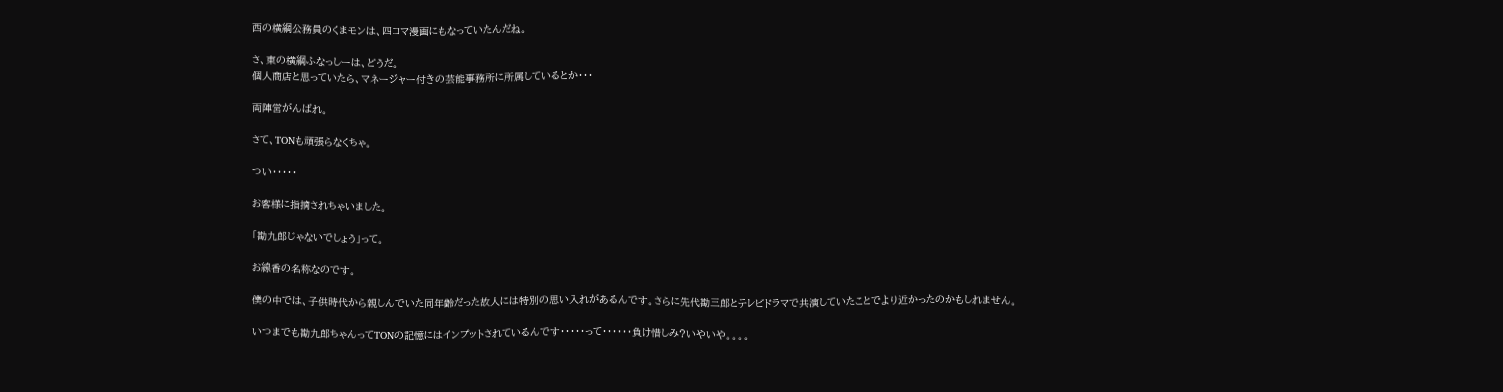西の横綱公務員のくまモンは、四コマ漫画にもなっていたんだね。

さ、東の横綱ふなっしーは、どうだ。
個人商店と思っていたら、マネージャー付きの芸能事務所に所属しているとか・・・

両陣営がんばれ。

さて、TONも頑張らなくちゃ。

つい・・・・・

お客様に指摘されちゃいました。

「勘九郎じゃないでしょう」って。

お線香の名称なのです。

僕の中では、子供時代から親しんでいた同年齢だった故人には特別の思い入れがあるんです。さらに先代勘三郎とテレビドラマで共演していたことでより近かったのかもしれません。

いつまでも勘九郎ちゃんってTONの記憶にはインプットされているんです・・・・・って・・・・・・負け惜しみ?いやいや。。。。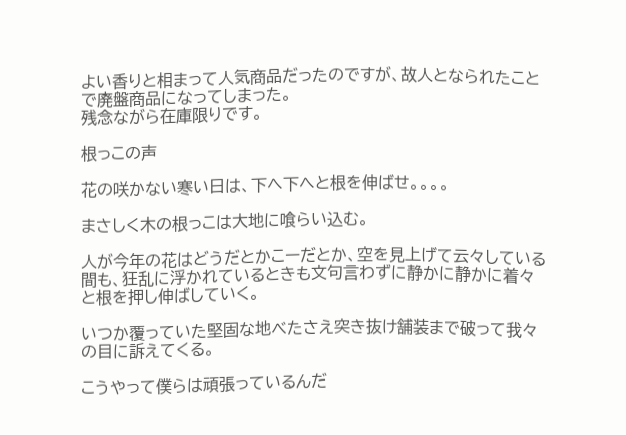よい香りと相まって人気商品だったのですが、故人となられたことで廃盤商品になってしまった。
残念ながら在庫限りです。

根っこの声

花の咲かない寒い日は、下へ下へと根を伸ばせ。。。。

まさしく木の根っこは大地に喰らい込む。

人が今年の花はどうだとかこーだとか、空を見上げて云々している間も、狂乱に浮かれているときも文句言わずに静かに静かに着々と根を押し伸ばしていく。

いつか覆っていた堅固な地べたさえ突き抜け舗装まで破って我々の目に訴えてくる。

こうやって僕らは頑張っているんだ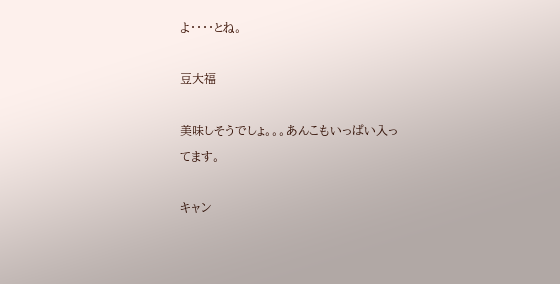よ・・・・とね。

豆大福

美味しそうでしょ。。。あんこもいっぱい入ってます。

キャン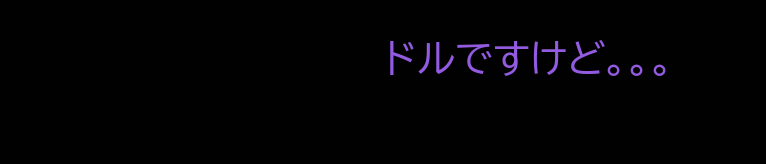ドルですけど。。。